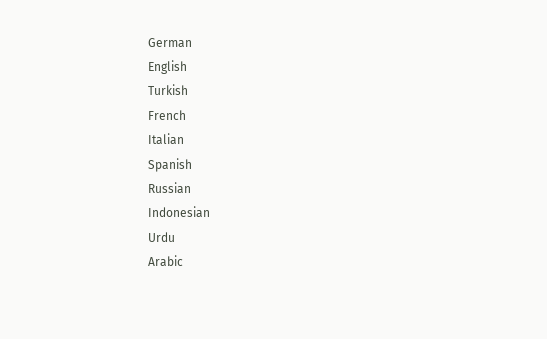German
English
Turkish
French
Italian
Spanish
Russian
Indonesian
Urdu
Arabic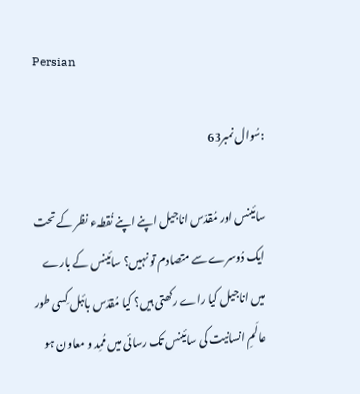Persian

:سُوال نمبر63

سائینس اور مُقدّس اناجیل اپنے اپنے نُقطہء نظر کے تحت ایک دُوسرے سے متصادم تو نہیں؟ سائینس کے بارے میں اناجیل کیا راے رکھتی ہیں؟ کیا مُقدّس بائبل کِسی طور عالَمِ انسانیت کی سائینس تک رسائی میں مُمِد و معاون ہو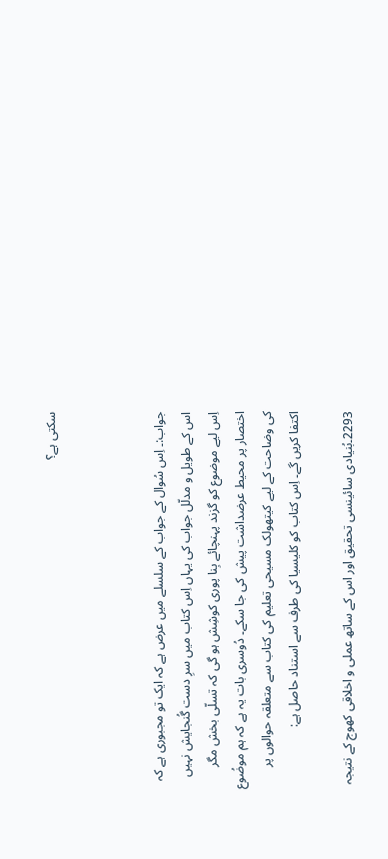سکتی ہے؟



جواب:۔ اِس سُوال کے جواب کے سلسلے میں عرض ہے کہ ایک تو مجبوری ہے کہ اس کے طویل و مدلّل جواب کی یہاں اِس کتاب میں سرِ دست گُنجایش نہیں اِس لیے موضوع کو گزند پہنچائے بِنا پوری کوشِش ہو گی کہ تسلّی بخش مگر اختصار پر محیط عرضداشت پیش کی جا سکے۔ دُوسری بات یہ ہے کہ ہم موضُوع کی وضاحت کے لیے کیتھولک مسیحی تعلیم کی کتاب سے متعلقہ حوالوں پر اکتفا کریں گے۔ اِس کتاب کو کلیسیا کی طرف سے استناد حاصل ہے:

2293۔بُنیادی سائینسی تحقیق اور اس کے ساتھ عملی و اخلاقی کھوج کے نتیجہ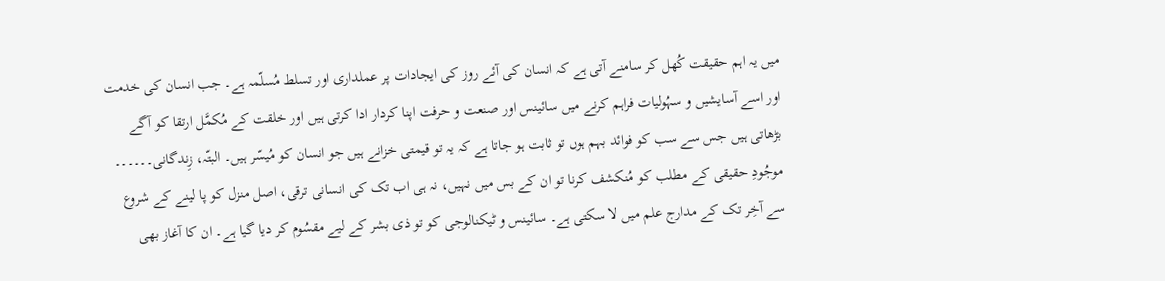میں یہ اہم حقیقت کُھل کر سامنے آتی ہے کہ انسان کی آئے روز کی ایجادات پر عملداری اور تسلط مُسلّمہ ہے۔ جب انسان کی خدمت اور اسے آسایشیں و سہُولیات فراہم کرنے میں سائینس اور صنعت و حرفت اپنا کردار ادا کرتی ہیں اور خلقت کے مُکمَّل ارتقا کو آگے بڑھاتی ہیں جس سے سب کو فوائد بہم ہوں تو ثابت ہو جاتا ہے کہ یہ تو قیمتی خزانے ہیں جو انسان کو مُیسّر ہیں۔ البتّہ، زِندگانی۔۔۔۔۔۔ موجُودِ حقیقی کے مطلب کو مُنکشف کرنا تو ان کے بس میں نہیں، نہ ہی اب تک کی انسانی ترقی، اصل منزل کو پا لینے کے شروع سے آخِر تک کے مدارج علم میں لا سکتی ہے۔ سائینس و ٹیکنالوجی کو تو ذی بشر کے لیے مقسُوم کر دیا گیا ہے۔ ان کا آغاز بھی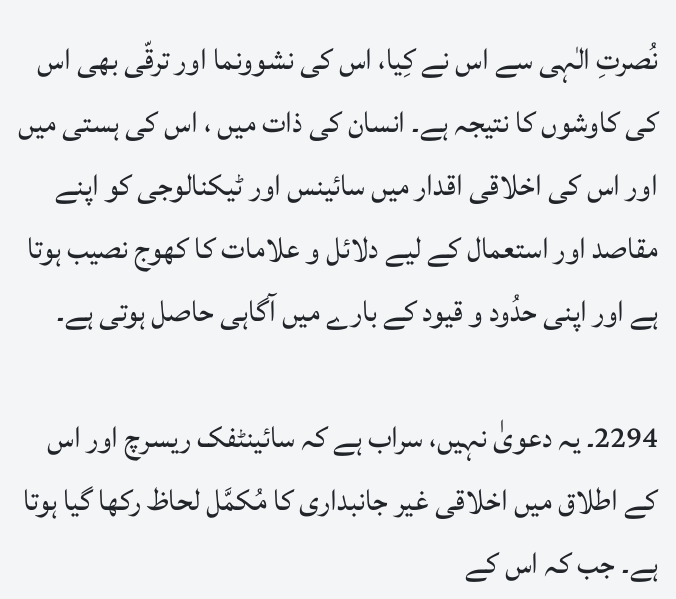نُصرتِ الٰہی سے اس نے کِیا، اس کی نشوونما اور ترقّی بھی اس کی کاوشوں کا نتیجہ ہے۔ انسان کی ذات میں ، اس کی ہستی میں اور اس کی اخلاقی اقدار میں سائینس اور ٹیکنالوجی کو اپنے مقاصد اور استعمال کے لیے دلائل و علامات کا کھوج نصیب ہوتا ہے اور اپنی حدُود و قیود کے بارے میں آگاہی حاصل ہوتی ہے۔

2294۔ یہ دعویٰ نہیں، سراب ہے کہ سائینٹفک ریسرچ اور اس کے اطلاق میں اخلاقی غیر جانبداری کا مُکمَّل لحاظ رکھا گیا ہوتا ہے۔ جب کہ اس کے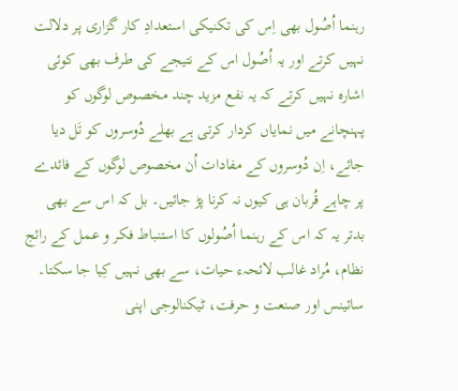رہنما اُصُول بھی اِس کی تکنیکی استعدادِ کار گزاری پر دلالت نہیں کرتے اور یہ اُصُول اس کے نتیجے کی طرف بھی کوئی اشارہ نہیں کرتے کہ یہ نفع مزید چند مخصوص لوگوں کو پہنچانے میں نمایاں کردار کرتی ہے بھلے دُوسروں کو تَل دیا جائے، اِن دُوسروں کے مفادات اُن مخصوص لوگوں کے فائدے پر چاہے قُربان ہی کیوں نہ کرنا پڑ جائیں۔ بل کہ اس سے بھی بدتر یہ کہ اس کے رہنما اُصُولوں کا استنباط فکر و عمل کے رائج نظام، مُراد غالب لائحہء حیات، سے بھی نہیں کِیا جا سکتا۔ سائینس اور صنعت و حرفت، ٹیکنالوجی اپنی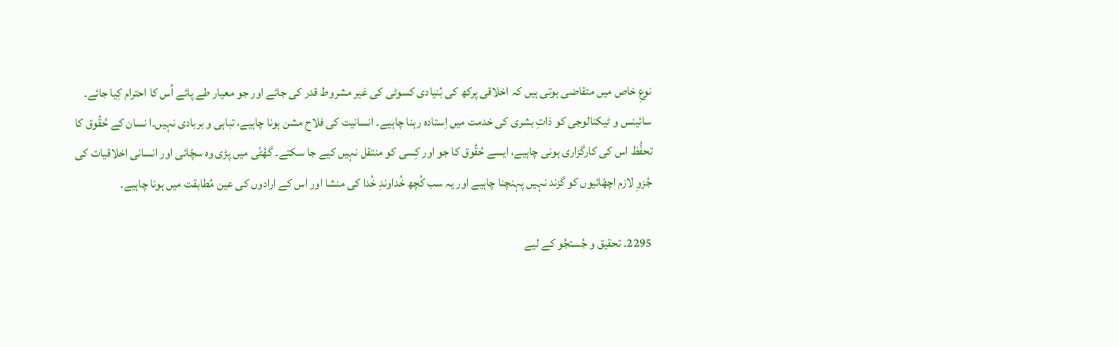نوعِ خاص میں متقاضی ہوتی ہیں کہ اخلاقی پرکھ کی بُنیادی کسوٹی کی غیر مشروط قدر کی جائے اور جو معیار طے پائے اُس کا احترام کِیا جائے۔ سائینس و ٹیکنالوجی کو ذاتِ بشری کی خدمت میں اِستادہ رہنا چاہیے۔ انسانیت کی فلاح مشن ہونا چاہیے، تباہی و بربادی نہیں۔ا نسان کے حُقُوق کا تحفُّظ اس کی کارگزاری ہونی چاہیے، ایسے حُقُوق کا جو اور کِسی کو منتقل نہیں کیے جا سکتے۔ گھُٹّی میں پڑی وہ سچّائی اور انسانی اخلاقیات کی جُزوِ لازم اچھّائیوں کو گزند نہیں پہنچنا چاہیے اور یہ سب کُچھ خُداوندِ خُدا کی منشا اور اس کے ارادوں کی عین مُطابقت میں ہونا چاہیے۔

2295۔ تحقیق و جُستجُو کے لیے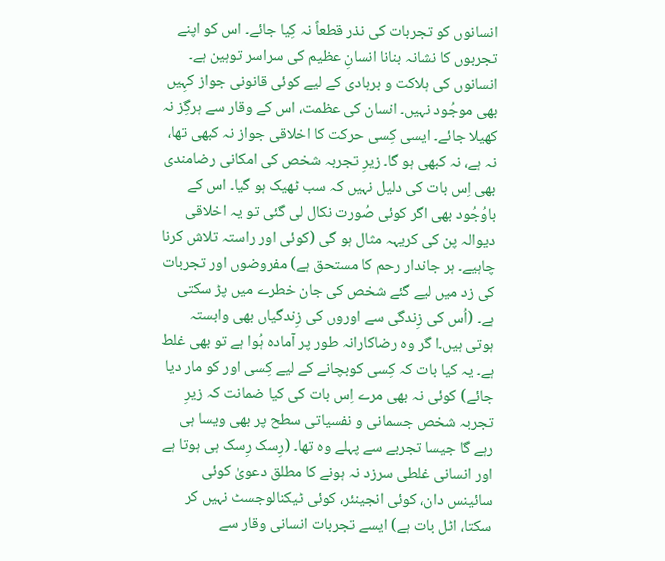انسانوں کو تجربات کی نذر قطعاً نہ کِیا جائے۔ اس کو اپنے تجربوں کا نشانہ بنانا انسانِ عظیم کی سراسر توہین ہے۔ انسانوں کی ہلاکت و بربادی کے لیے کوئی قانونی جواز کہِیں بھی موجُود نہیں۔ انسان کی عظمت، اس کے وقار سے ہرگِز نہ کھیلا جائے۔ ایسی کِسی حرکت کا اخلاقی جواز نہ کبھی تھا، نہ ہے، نہ کبھی ہو گا۔ زیرِ تجربہ شخص کی امکانی رضامندی بھی اِس بات کی دلیل نہیں کہ سب ٹھیک ہو گیا۔ اس کے باوُجُود بھی اگر کوئی صُورت نکال لی گئی تو یہ اخلاقی دیوالہ پن کی کریہہ مثال ہو گی (کوئی اور راستہ تلاش کرنا چاہیے۔ ہر جاندار رحم کا مستحق ہے) مفروضوں اور تجربات کی زد میں لیے گئے شخص کی جان خطرے میں پڑ سکتی ہے۔ (اُس کی زِندگی سے اوروں کی زِندگیاں بھی وابستہ ہوتی ہیں۔ا گر وہ رضاکارانہ طور پر آمادہ ہُوا ہے تو بھی غلط ہے۔ یہ کیا بات کہ کِسی کوبچانے کے لیے کِسی اور کو مار دیا جائے) کوئی نہ بھی مرے اِس بات کی کیا ضمانت کہ زیرِ تجربہ شخص جسمانی و نفسیاتی سطح پر بھی ویسا ہی رہے گا جیسا تجربے سے پہلے وہ تھا۔ (رِسک رِسک ہی ہوتا ہے اور انسانی غلطی سرزد نہ ہونے کا مطلق دعویٰ کوئی سائینس دان، کوئی انجینئر، کوئی ٹیکنالوجسٹ نہیں کر سکتا، اٹل بات ہے) ایسے تجربات انسانی وقار سے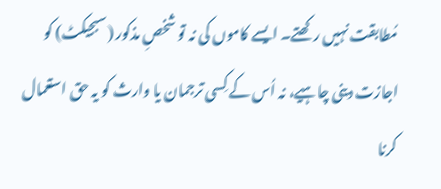مُطابقت نہیں رکھتے۔ ایسے کاموں کی نہ تو شخصِ مذکور (سبجیکٹ) کو اجازت دینی چاہیے، نہ اُس کے کِسی ترجمان یا وارث کو یہ حق استعمال کرنا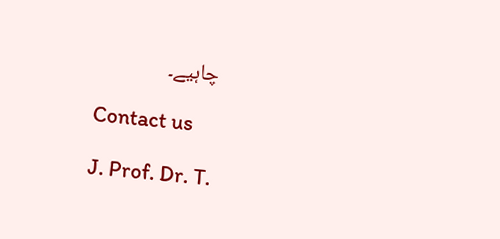چاہیے۔

Contact us

J. Prof. Dr. T.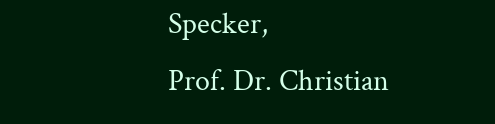Specker,
Prof. Dr. Christian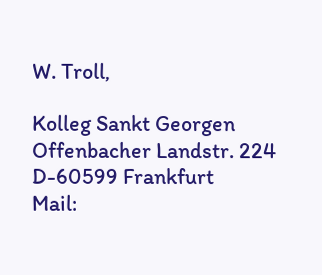W. Troll,

Kolleg Sankt Georgen
Offenbacher Landstr. 224
D-60599 Frankfurt
Mail: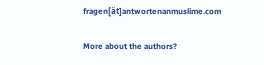fragen[ät]antwortenanmuslime.com

More about the authors?